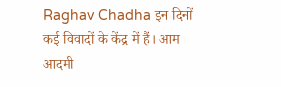Raghav Chadha इन दिनों कई विवादों के केंद्र में हैं। आम आदमी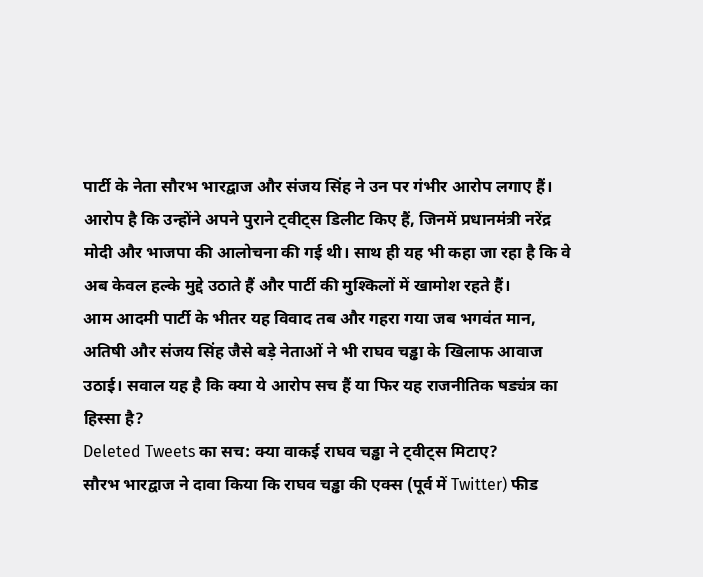पार्टी के नेता सौरभ भारद्वाज और संजय सिंह ने उन पर गंभीर आरोप लगाए हैं। आरोप है कि उन्होंने अपने पुराने ट्वीट्स डिलीट किए हैं, जिनमें प्रधानमंत्री नरेंद्र मोदी और भाजपा की आलोचना की गई थी। साथ ही यह भी कहा जा रहा है कि वे अब केवल हल्के मुद्दे उठाते हैं और पार्टी की मुश्किलों में खामोश रहते हैं।
आम आदमी पार्टी के भीतर यह विवाद तब और गहरा गया जब भगवंत मान, अतिषी और संजय सिंह जैसे बड़े नेताओं ने भी राघव चड्ढा के खिलाफ आवाज उठाई। सवाल यह है कि क्या ये आरोप सच हैं या फिर यह राजनीतिक षड्यंत्र का हिस्सा है?
Deleted Tweets का सच: क्या वाकई राघव चड्ढा ने ट्वीट्स मिटाए?
सौरभ भारद्वाज ने दावा किया कि राघव चड्ढा की एक्स (पूर्व में Twitter) फीड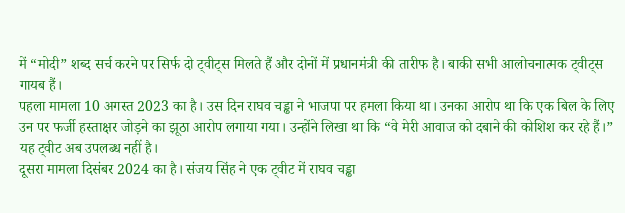में “मोदी” शब्द सर्च करने पर सिर्फ दो ट्वीट्स मिलते हैं और दोनों में प्रधानमंत्री की तारीफ है। बाकी सभी आलोचनात्मक ट्वीट्स गायब हैं।
पहला मामला 10 अगस्त 2023 का है। उस दिन राघव चड्ढा ने भाजपा पर हमला किया था। उनका आरोप था कि एक बिल के लिए उन पर फर्जी हस्ताक्षर जोड़ने का झूठा आरोप लगाया गया। उन्होंने लिखा था कि “वे मेरी आवाज को दबाने की कोशिश कर रहे हैं।” यह ट्वीट अब उपलब्ध नहीं है।
दूसरा मामला दिसंबर 2024 का है। संजय सिंह ने एक ट्वीट में राघव चड्ढा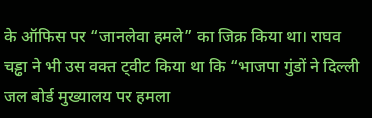के ऑफिस पर “जानलेवा हमले” का जिक्र किया था। राघव चड्ढा ने भी उस वक्त ट्वीट किया था कि “भाजपा गुंडों ने दिल्ली जल बोर्ड मुख्यालय पर हमला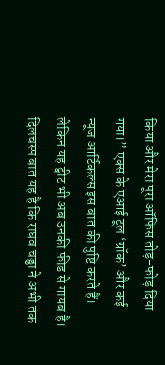किया और मेरा पूरा ऑफिस तोड़-फोड़ दिया गया।” एक्स के एआई टूल ‘ग्रॉक’ और कई न्यूज आर्टिकल्स इस बात की पुष्टि करते हैं। लेकिन यह ट्वीट भी अब उनकी फीड से गायब है।
दिलचस्प बात यह है कि राघव चड्ढा ने अभी तक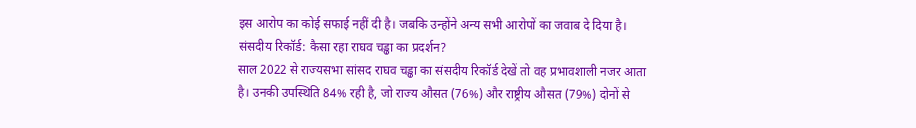इस आरोप का कोई सफाई नहीं दी है। जबकि उन्होंने अन्य सभी आरोपों का जवाब दे दिया है।
संसदीय रिकॉर्ड: कैसा रहा राघव चड्ढा का प्रदर्शन?
साल 2022 से राज्यसभा सांसद राघव चड्ढा का संसदीय रिकॉर्ड देखें तो वह प्रभावशाली नजर आता है। उनकी उपस्थिति 84% रही है, जो राज्य औसत (76%) और राष्ट्रीय औसत (79%) दोनों से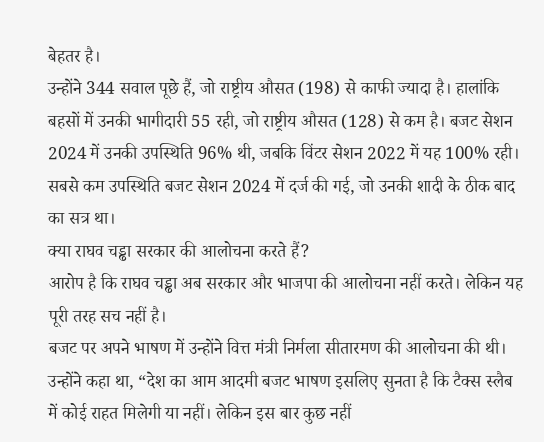बेहतर है।
उन्होंने 344 सवाल पूछे हैं, जो राष्ट्रीय औसत (198) से काफी ज्यादा है। हालांकि बहसों में उनकी भागीदारी 55 रही, जो राष्ट्रीय औसत (128) से कम है। बजट सेशन 2024 में उनकी उपस्थिति 96% थी, जबकि विंटर सेशन 2022 में यह 100% रही। सबसे कम उपस्थिति बजट सेशन 2024 में दर्ज की गई, जो उनकी शादी के ठीक बाद का सत्र था।
क्या राघव चड्ढा सरकार की आलोचना करते हैं?
आरोप है कि राघव चड्ढा अब सरकार और भाजपा की आलोचना नहीं करते। लेकिन यह पूरी तरह सच नहीं है।
बजट पर अपने भाषण में उन्होंने वित्त मंत्री निर्मला सीतारमण की आलोचना की थी। उन्होंने कहा था, “देश का आम आदमी बजट भाषण इसलिए सुनता है कि टैक्स स्लैब में कोई राहत मिलेगी या नहीं। लेकिन इस बार कुछ नहीं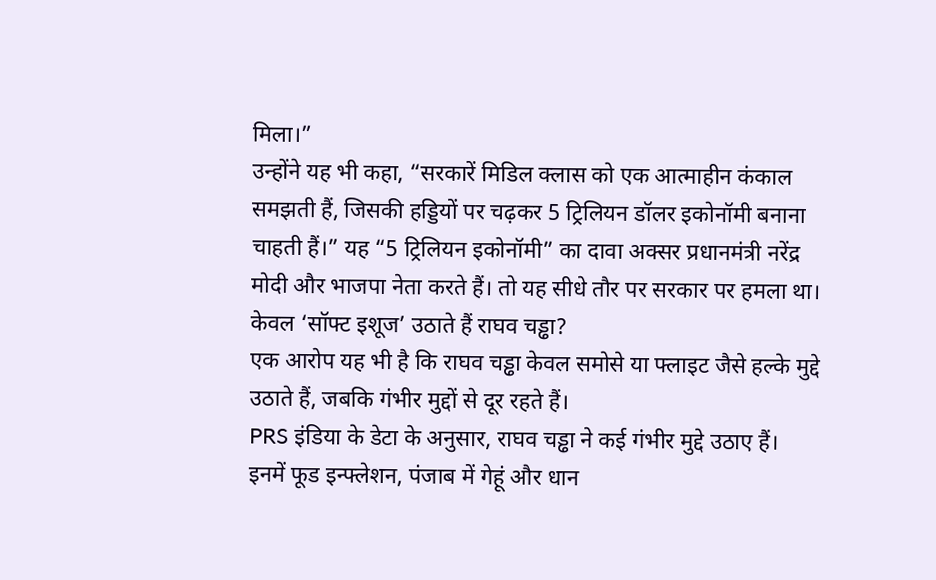मिला।”
उन्होंने यह भी कहा, “सरकारें मिडिल क्लास को एक आत्माहीन कंकाल समझती हैं, जिसकी हड्डियों पर चढ़कर 5 ट्रिलियन डॉलर इकोनॉमी बनाना चाहती हैं।” यह “5 ट्रिलियन इकोनॉमी” का दावा अक्सर प्रधानमंत्री नरेंद्र मोदी और भाजपा नेता करते हैं। तो यह सीधे तौर पर सरकार पर हमला था।
केवल ‘सॉफ्ट इशूज’ उठाते हैं राघव चड्ढा?
एक आरोप यह भी है कि राघव चड्ढा केवल समोसे या फ्लाइट जैसे हल्के मुद्दे उठाते हैं, जबकि गंभीर मुद्दों से दूर रहते हैं।
PRS इंडिया के डेटा के अनुसार, राघव चड्ढा ने कई गंभीर मुद्दे उठाए हैं। इनमें फूड इन्फ्लेशन, पंजाब में गेहूं और धान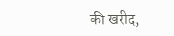की खरीद,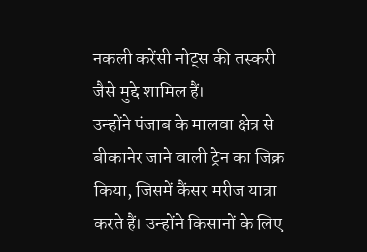नकली करेंसी नोट्स की तस्करी जैसे मुद्दे शामिल हैं।
उन्होंने पंजाब के मालवा क्षेत्र से बीकानेर जाने वाली ट्रेन का जिक्र किया, जिसमें कैंसर मरीज यात्रा करते हैं। उन्होंने किसानों के लिए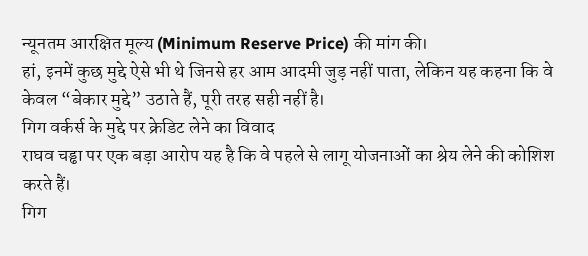न्यूनतम आरक्षित मूल्य (Minimum Reserve Price) की मांग की।
हां, इनमें कुछ मुद्दे ऐसे भी थे जिनसे हर आम आदमी जुड़ नहीं पाता, लेकिन यह कहना कि वे केवल “बेकार मुद्दे” उठाते हैं, पूरी तरह सही नहीं है।
गिग वर्कर्स के मुद्दे पर क्रेडिट लेने का विवाद
राघव चड्ढा पर एक बड़ा आरोप यह है कि वे पहले से लागू योजनाओं का श्रेय लेने की कोशिश करते हैं।
गिग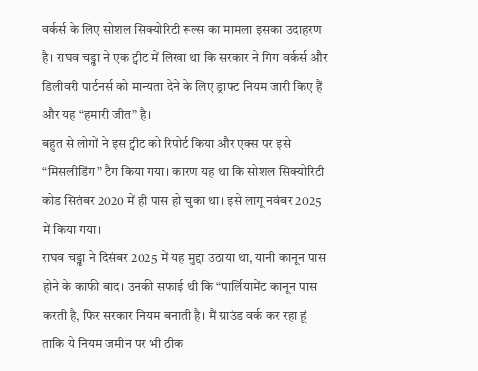वर्कर्स के लिए सोशल सिक्योरिटी रूल्स का मामला इसका उदाहरण है। राघव चड्ढा ने एक ट्वीट में लिखा था कि सरकार ने गिग वर्कर्स और डिलीवरी पार्टनर्स को मान्यता देने के लिए ड्राफ्ट नियम जारी किए हैं और यह “हमारी जीत” है।
बहुत से लोगों ने इस ट्वीट को रिपोर्ट किया और एक्स पर इसे “मिसलीडिंग” टैग किया गया। कारण यह था कि सोशल सिक्योरिटी कोड सितंबर 2020 में ही पास हो चुका था। इसे लागू नवंबर 2025 में किया गया।
राघव चड्ढा ने दिसंबर 2025 में यह मुद्दा उठाया था, यानी कानून पास होने के काफी बाद। उनकी सफाई थी कि “पार्लियामेंट कानून पास करती है, फिर सरकार नियम बनाती है। मैं ग्राउंड वर्क कर रहा हूं ताकि ये नियम जमीन पर भी ठीक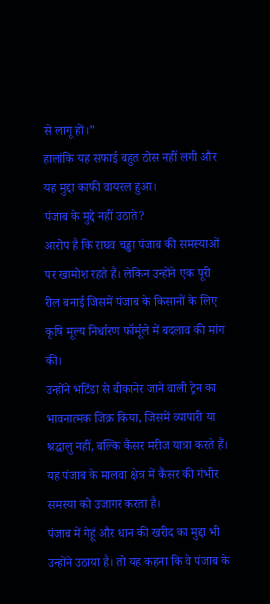से लागू हों।”
हालांकि यह सफाई बहुत ठोस नहीं लगी और यह मुद्दा काफी वायरल हुआ।
पंजाब के मुद्दे नहीं उठाते?
आरोप है कि राघव चड्ढा पंजाब की समस्याओं पर खामोश रहते हैं। लेकिन उन्होंने एक पूरी रील बनाई जिसमें पंजाब के किसानों के लिए कृषि मूल्य निर्धारण फॉर्मूले में बदलाव की मांग की।
उन्होंने भटिंडा से बीकानेर जाने वाली ट्रेन का भावनात्मक जिक्र किया, जिसमें व्यापारी या श्रद्धालु नहीं, बल्कि कैंसर मरीज यात्रा करते हैं। यह पंजाब के मालवा क्षेत्र में कैंसर की गंभीर समस्या को उजागर करता है।
पंजाब में गेहूं और धान की खरीद का मुद्दा भी उन्होंने उठाया है। तो यह कहना कि वे पंजाब के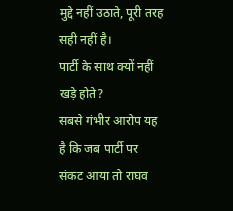मुद्दे नहीं उठाते, पूरी तरह सही नहीं है।
पार्टी के साथ क्यों नहीं खड़े होते?
सबसे गंभीर आरोप यह है कि जब पार्टी पर संकट आया तो राघव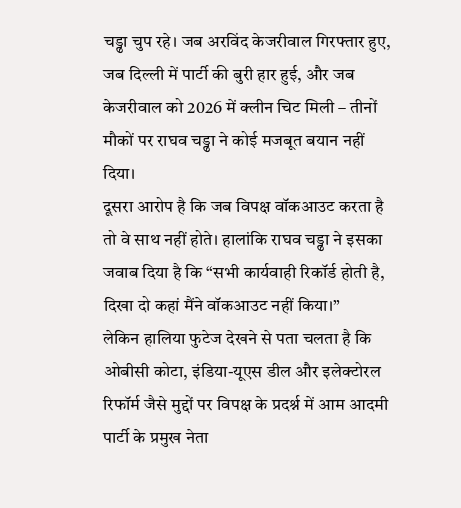चड्ढा चुप रहे। जब अरविंद केजरीवाल गिरफ्तार हुए, जब दिल्ली में पार्टी की बुरी हार हुई, और जब केजरीवाल को 2026 में क्लीन चिट मिली – तीनों मौकों पर राघव चड्ढा ने कोई मजबूत बयान नहीं दिया।
दूसरा आरोप है कि जब विपक्ष वॉकआउट करता है तो वे साथ नहीं होते। हालांकि राघव चड्ढा ने इसका जवाब दिया है कि “सभी कार्यवाही रिकॉर्ड होती है, दिखा दो कहां मैंने वॉकआउट नहीं किया।”
लेकिन हालिया फुटेज देखने से पता चलता है कि ओबीसी कोटा, इंडिया-यूएस डील और इलेक्टोरल रिफॉर्म जैसे मुद्दों पर विपक्ष के प्रदर्श्न में आम आदमी पार्टी के प्रमुख नेता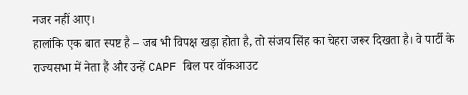नजर नहीं आए।
हालांकि एक बात स्पष्ट है – जब भी विपक्ष खड़ा होता है, तो संजय सिंह का चेहरा जरूर दिखता है। वे पार्टी के राज्यसभा में नेता हैं और उन्हें CAPF बिल पर वॉकआउट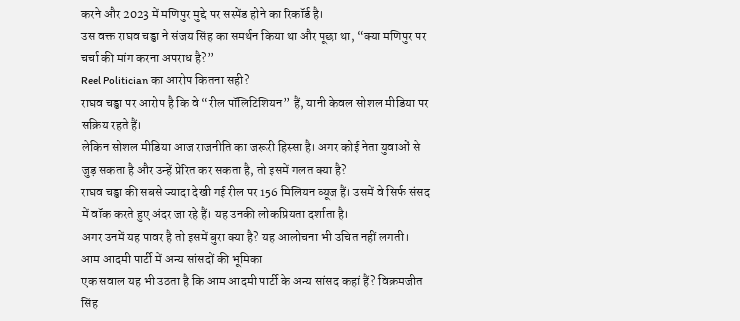करने और 2023 में मणिपुर मुद्दे पर सस्पेंड होने का रिकॉर्ड है।
उस वक्त राघव चड्ढा ने संजय सिंह का समर्थन किया था और पूछा था, “क्या मणिपुर पर चर्चा की मांग करना अपराध है?”
Reel Politician का आरोप कितना सही?
राघव चड्ढा पर आरोप है कि वे “रील पॉलिटिशियन” हैं, यानी केवल सोशल मीडिया पर सक्रिय रहते हैं।
लेकिन सोशल मीडिया आज राजनीति का जरूरी हिस्सा है। अगर कोई नेता युवाओं से जुड़ सकता है और उन्हें प्रेरित कर सकता है, तो इसमें गलत क्या है?
राघव चड्ढा की सबसे ज्यादा देखी गई रील पर 156 मिलियन व्यूज हैं। उसमें वे सिर्फ संसद में वॉक करते हुए अंदर जा रहे हैं। यह उनकी लोकप्रियता दर्शाता है।
अगर उनमें यह पावर है तो इसमें बुरा क्या है? यह आलोचना भी उचित नहीं लगती।
आम आदमी पार्टी में अन्य सांसदों की भूमिका
एक सवाल यह भी उठता है कि आम आदमी पार्टी के अन्य सांसद कहां हैं? विक्रमजीत सिंह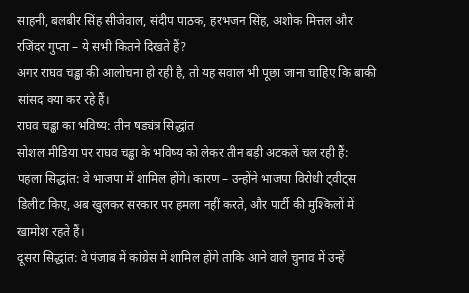साहनी, बलबीर सिंह सीजेवाल, संदीप पाठक, हरभजन सिंह, अशोक मित्तल और रजिंदर गुप्ता – ये सभी कितने दिखते हैं?
अगर राघव चड्ढा की आलोचना हो रही है, तो यह सवाल भी पूछा जाना चाहिए कि बाकी सांसद क्या कर रहे हैं।
राघव चड्ढा का भविष्य: तीन षड्यंत्र सिद्धांत
सोशल मीडिया पर राघव चड्ढा के भविष्य को लेकर तीन बड़ी अटकलें चल रही हैं:
पहला सिद्धांत: वे भाजपा में शामिल होंगे। कारण – उन्होंने भाजपा विरोधी ट्वीट्स डिलीट किए, अब खुलकर सरकार पर हमला नहीं करते, और पार्टी की मुश्किलों में खामोश रहते हैं।
दूसरा सिद्धांत: वे पंजाब में कांग्रेस में शामिल होंगे ताकि आने वाले चुनाव में उन्हें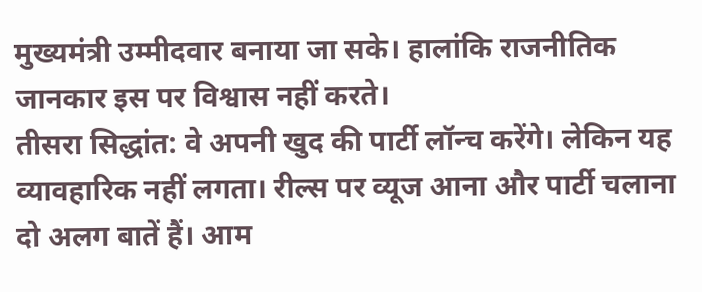मुख्यमंत्री उम्मीदवार बनाया जा सके। हालांकि राजनीतिक जानकार इस पर विश्वास नहीं करते।
तीसरा सिद्धांत: वे अपनी खुद की पार्टी लॉन्च करेंगे। लेकिन यह व्यावहारिक नहीं लगता। रील्स पर व्यूज आना और पार्टी चलाना दो अलग बातें हैं। आम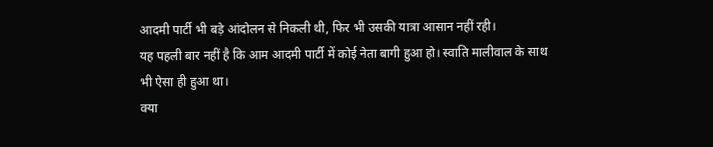आदमी पार्टी भी बड़े आंदोलन से निकली थी, फिर भी उसकी यात्रा आसान नहीं रही।
यह पहली बार नहीं है कि आम आदमी पार्टी में कोई नेता बागी हुआ हो। स्वाति मालीवाल के साथ भी ऐसा ही हुआ था।
क्या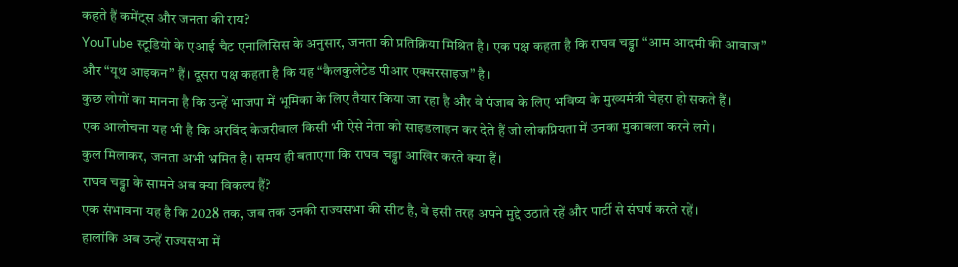कहते हैं कमेंट्स और जनता की राय?
YouTube स्टूडियो के एआई चैट एनालिसिस के अनुसार, जनता की प्रतिक्रिया मिश्रित है। एक पक्ष कहता है कि राघव चड्ढा “आम आदमी की आवाज” और “यूथ आइकन” हैं। दूसरा पक्ष कहता है कि यह “कैलकुलेटेड पीआर एक्सरसाइज” है।
कुछ लोगों का मानना है कि उन्हें भाजपा में भूमिका के लिए तैयार किया जा रहा है और वे पंजाब के लिए भविष्य के मुख्यमंत्री चेहरा हो सकते हैं।
एक आलोचना यह भी है कि अरविंद केजरीवाल किसी भी ऐसे नेता को साइडलाइन कर देते हैं जो लोकप्रियता में उनका मुकाबला करने लगे।
कुल मिलाकर, जनता अभी भ्रमित है। समय ही बताएगा कि राघव चड्ढा आखिर करते क्या हैं।
राघव चड्ढा के सामने अब क्या विकल्प हैं?
एक संभावना यह है कि 2028 तक, जब तक उनकी राज्यसभा की सीट है, वे इसी तरह अपने मुद्दे उठाते रहें और पार्टी से संघर्ष करते रहें।
हालांकि अब उन्हें राज्यसभा में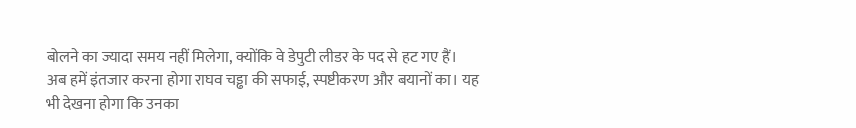बोलने का ज्यादा समय नहीं मिलेगा, क्योंकि वे डेपुटी लीडर के पद से हट गए हैं।
अब हमें इंतजार करना होगा राघव चड्ढा की सफाई, स्पष्टीकरण और बयानों का। यह भी देखना होगा कि उनका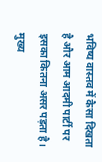भविष्य वास्तव में कैसा दिखता है और आम आदमी पार्टी पर इसका कितना असर पड़ता है।
मुख्य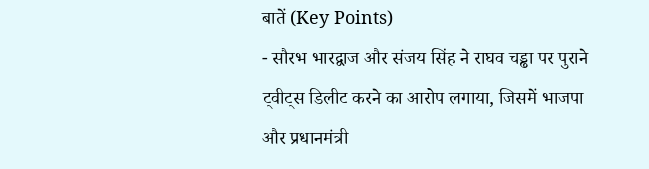बातें (Key Points)
- सौरभ भारद्वाज और संजय सिंह ने राघव चड्ढा पर पुराने ट्वीट्स डिलीट करने का आरोप लगाया, जिसमें भाजपा और प्रधानमंत्री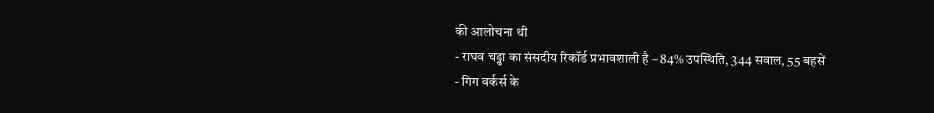की आलोचना थी
- राघव चड्ढा का संसदीय रिकॉर्ड प्रभावशाली है – 84% उपस्थिति, 344 सवाल, 55 बहसें
- गिग वर्कर्स के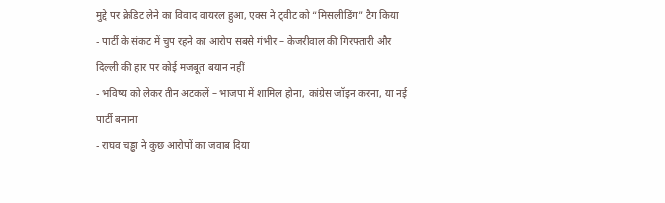मुद्दे पर क्रेडिट लेने का विवाद वायरल हुआ, एक्स ने ट्वीट को “मिसलीडिंग” टैग किया
- पार्टी के संकट में चुप रहने का आरोप सबसे गंभीर – केजरीवाल की गिरफ्तारी और दिल्ली की हार पर कोई मजबूत बयान नहीं
- भविष्य को लेकर तीन अटकलें – भाजपा में शामिल होना, कांग्रेस जॉइन करना, या नई पार्टी बनाना
- राघव चड्ढा ने कुछ आरोपों का जवाब दिया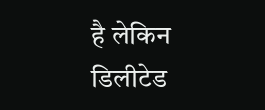है लेकिन डिलीटेड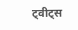ट्वीट्स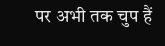पर अभी तक चुप हैं